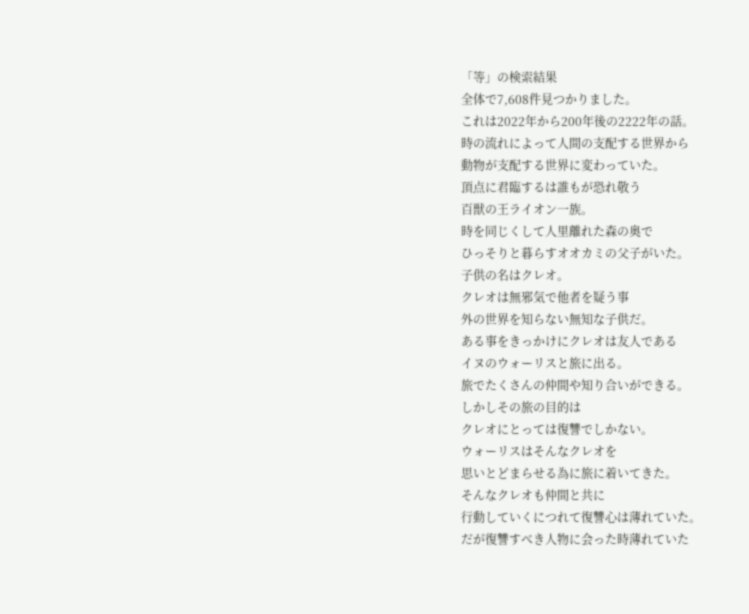「等」の検索結果
全体で7,608件見つかりました。
これは2022年から200年後の2222年の話。
時の流れによって人間の支配する世界から
動物が支配する世界に変わっていた。
頂点に君臨するは誰もが恐れ敬う
百獣の王ライオン一族。
時を同じくして人里離れた森の奥で
ひっそりと暮らすオオカミの父子がいた。
子供の名はクレオ。
クレオは無邪気で他者を疑う事
外の世界を知らない無知な子供だ。
ある事をきっかけにクレオは友人である
イヌのウォーリスと旅に出る。
旅でたくさんの仲間や知り合いができる。
しかしその旅の目的は
クレオにとっては復讐でしかない。
ウォーリスはそんなクレオを
思いとどまらせる為に旅に着いてきた。
そんなクレオも仲間と共に
行動していくにつれて復讐心は薄れていた。
だが復讐すべき人物に会った時薄れていた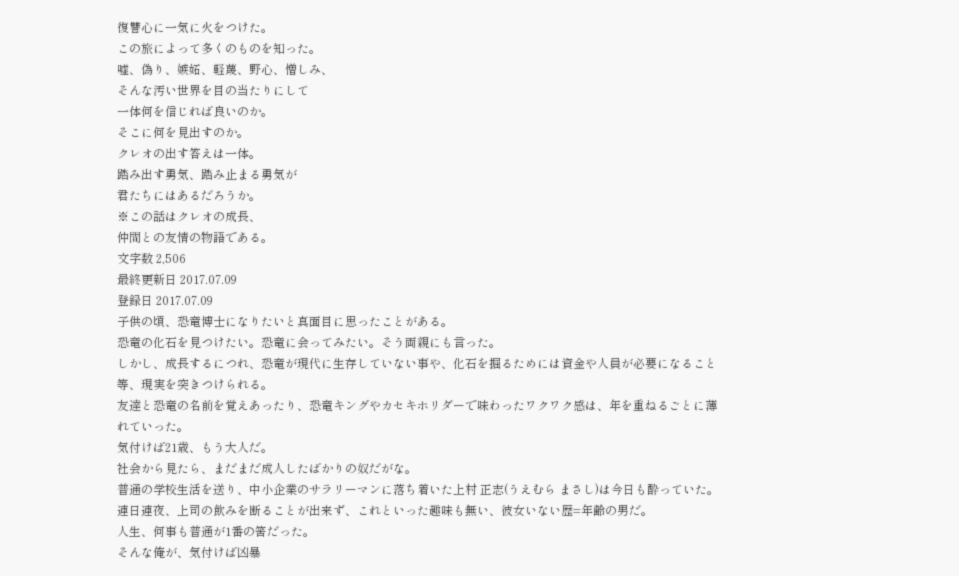復讐心に一気に火をつけた。
この旅によって多くのものを知った。
嘘、偽り、嫉妬、軽蔑、野心、憎しみ、
そんな汚い世界を目の当たりにして
一体何を信じれば良いのか。
そこに何を見出すのか。
クレオの出す答えは一体。
踏み出す勇気、踏み止まる勇気が
君たちにはあるだろうか。
※この話はクレオの成長、
仲間との友情の物語である。
文字数 2,506
最終更新日 2017.07.09
登録日 2017.07.09
子供の頃、恐竜博士になりたいと真面目に思ったことがある。
恐竜の化石を見つけたい。恐竜に会ってみたい。そう両親にも言った。
しかし、成長するにつれ、恐竜が現代に生存していない事や、化石を掘るためには資金や人員が必要になること等、現実を突きつけられる。
友達と恐竜の名前を覚えあったり、恐竜キングやカセキホリダーで味わったワクワク感は、年を重ねるごとに薄れていった。
気付けば21歳、もう大人だ。
社会から見たら、まだまだ成人したばかりの奴だがな。
普通の学校生活を送り、中小企業のサラリーマンに落ち着いた上村 正志(うえむら まさし)は今日も酔っていた。
連日連夜、上司の飲みを断ることが出来ず、これといった趣味も無い、彼女いない歴=年齢の男だ。
人生、何事も普通が1番の筈だった。
そんな俺が、気付けば凶暴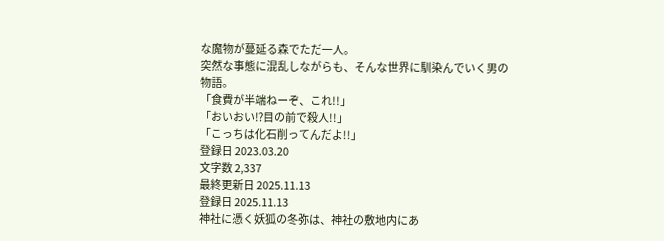な魔物が蔓延る森でただ一人。
突然な事態に混乱しながらも、そんな世界に馴染んでいく男の物語。
「食費が半端ねーぞ、これ!!」
「おいおい⁉目の前で殺人!!」
「こっちは化石削ってんだよ!!」
登録日 2023.03.20
文字数 2,337
最終更新日 2025.11.13
登録日 2025.11.13
神社に憑く妖狐の冬弥は、神社の敷地内にあ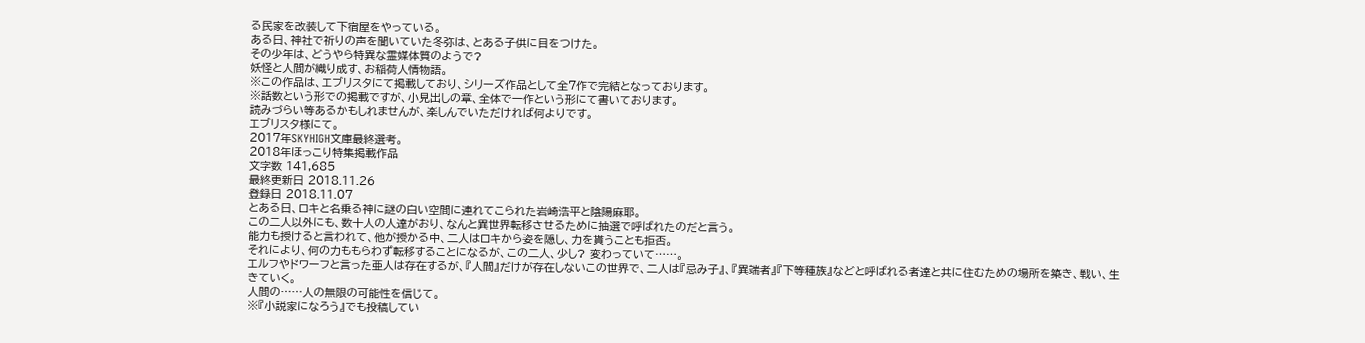る民家を改装して下宿屋をやっている。
ある日、神社で祈りの声を聞いていた冬弥は、とある子供に目をつけた。
その少年は、どうやら特異な霊媒体質のようで?
妖怪と人間が織り成す、お稲荷人情物語。
※この作品は、エブリスタにて掲載しており、シリーズ作品として全7作で完結となっております。
※話数という形での掲載ですが、小見出しの章、全体で一作という形にて書いております。
読みづらい等あるかもしれませんが、楽しんでいただければ何よりです。
エブリスタ様にて。
2017年SKYHIGH文庫最終選考。
2018年ほっこり特集掲載作品
文字数 141,685
最終更新日 2018.11.26
登録日 2018.11.07
とある日、ロキと名乗る神に謎の白い空間に連れてこられた岩崎浩平と陰陽麻耶。
この二人以外にも、数十人の人達がおり、なんと異世界転移させるために抽選で呼ばれたのだと言う。
能力も授けると言われて、他が授かる中、二人はロキから姿を隠し、力を貰うことも拒否。
それにより、何の力ももらわず転移することになるが、この二人、少し? 変わっていて……。
エルフやドワーフと言った亜人は存在するが、『人間』だけが存在しないこの世界で、二人は『忌み子』、『異端者』『下等種族』などと呼ばれる者達と共に住むための場所を築き、戦い、生きていく。
人間の……人の無限の可能性を信じて。
※『小説家になろう』でも投稿してい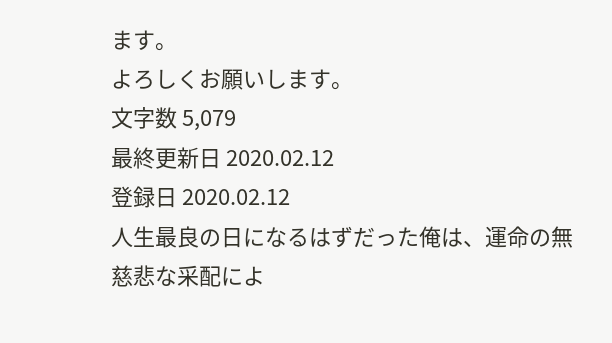ます。
よろしくお願いします。
文字数 5,079
最終更新日 2020.02.12
登録日 2020.02.12
人生最良の日になるはずだった俺は、運命の無慈悲な采配によ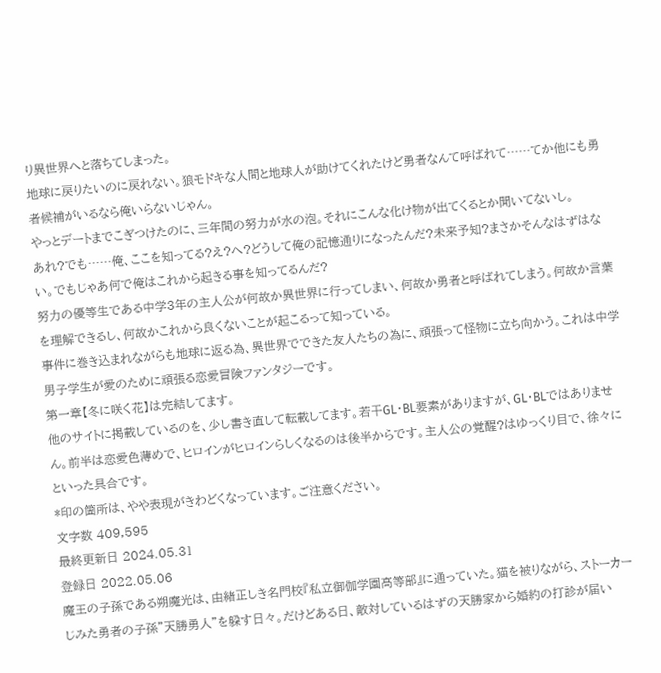り異世界へと落ちてしまった。
地球に戻りたいのに戻れない。狼モドキな人間と地球人が助けてくれたけど勇者なんて呼ばれて……てか他にも勇者候補がいるなら俺いらないじゃん。
やっとデートまでこぎつけたのに、三年間の努力が水の泡。それにこんな化け物が出てくるとか聞いてないし。
あれ?でも……俺、ここを知ってる?え?へ?どうして俺の記憶通りになったんだ?未来予知?まさかそんなはずはない。でもじゃあ何で俺はこれから起きる事を知ってるんだ?
努力の優等生である中学3年の主人公が何故か異世界に行ってしまい、何故か勇者と呼ばれてしまう。何故か言葉を理解できるし、何故かこれから良くないことが起こるって知っている。
事件に巻き込まれながらも地球に返る為、異世界でできた友人たちの為に、頑張って怪物に立ち向かう。これは中学男子学生が愛のために頑張る恋愛冒険ファンタジーです。
第一章【冬に咲く花】は完結してます。
他のサイトに掲載しているのを、少し書き直して転載してます。若干GL・BL要素がありますが、GL・BLではありません。前半は恋愛色薄めで、ヒロインがヒロインらしくなるのは後半からです。主人公の覚醒?はゆっくり目で、徐々にといった具合です。
*印の箇所は、やや表現がきわどくなっています。ご注意ください。
文字数 409,595
最終更新日 2024.05.31
登録日 2022.05.06
魔王の子孫である朔魔光は、由緒正しき名門校『私立御伽学園高等部』に通っていた。猫を被りながら、ストーカーじみた勇者の子孫"天勝勇人"を躱す日々。だけどある日、敵対しているはずの天勝家から婚約の打診が届い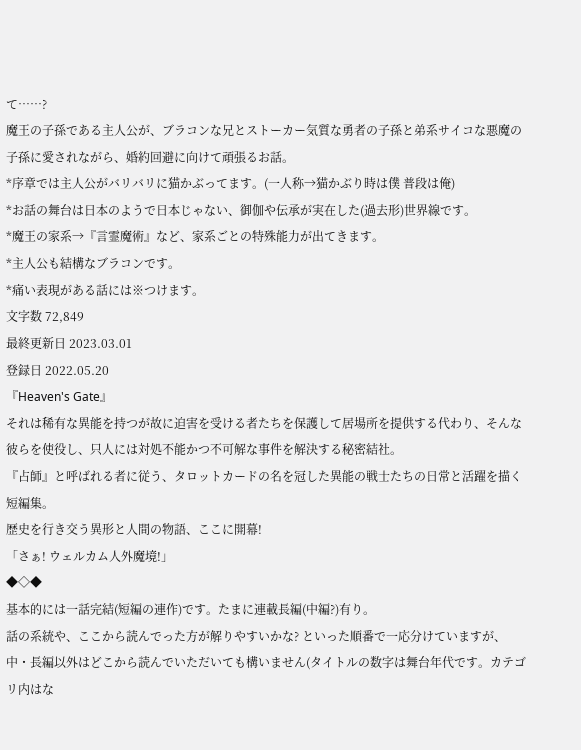て……?
魔王の子孫である主人公が、ブラコンな兄とストーカー気質な勇者の子孫と弟系サイコな悪魔の子孫に愛されながら、婚約回避に向けて頑張るお話。
*序章では主人公がバリバリに猫かぶってます。(一人称→猫かぶり時は僕 普段は俺)
*お話の舞台は日本のようで日本じゃない、御伽や伝承が実在した(過去形)世界線です。
*魔王の家系→『言霊魔術』など、家系ごとの特殊能力が出てきます。
*主人公も結構なブラコンです。
*痛い表現がある話には※つけます。
文字数 72,849
最終更新日 2023.03.01
登録日 2022.05.20
『Heaven's Gate』
それは稀有な異能を持つが故に迫害を受ける者たちを保護して居場所を提供する代わり、そんな彼らを使役し、只人には対処不能かつ不可解な事件を解決する秘密結社。
『占師』と呼ばれる者に従う、タロットカードの名を冠した異能の戦士たちの日常と活躍を描く短編集。
歴史を行き交う異形と人間の物語、ここに開幕!
「さぁ! ウェルカム人外魔境!」
◆◇◆
基本的には一話完結(短編の連作)です。たまに連載長編(中編?)有り。
話の系統や、ここから読んでった方が解りやすいかな? といった順番で一応分けていますが、中・長編以外はどこから読んでいただいても構いません(タイトルの数字は舞台年代です。カテゴリ内はな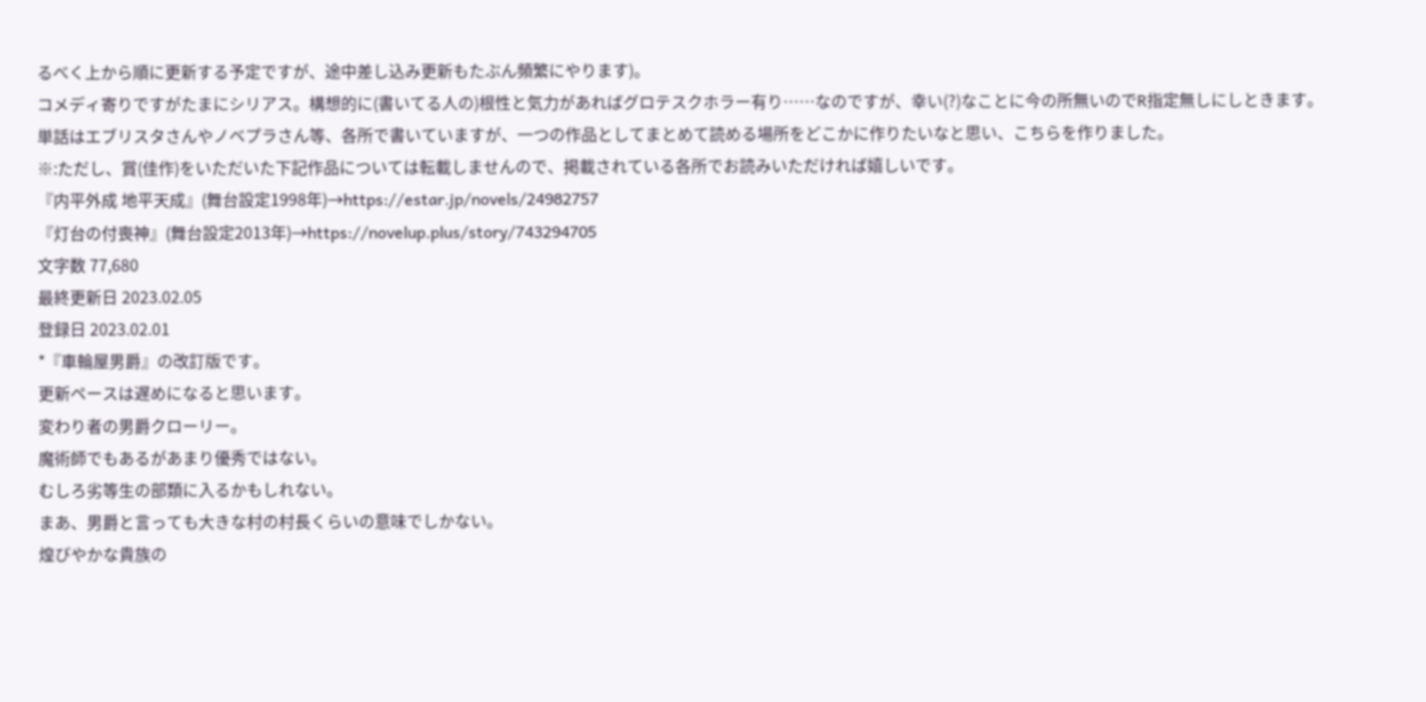るべく上から順に更新する予定ですが、途中差し込み更新もたぶん頻繁にやります)。
コメディ寄りですがたまにシリアス。構想的に(書いてる人の)根性と気力があればグロテスクホラー有り……なのですが、幸い(?)なことに今の所無いのでR指定無しにしときます。
単話はエブリスタさんやノベプラさん等、各所で書いていますが、一つの作品としてまとめて読める場所をどこかに作りたいなと思い、こちらを作りました。
※:ただし、賞(佳作)をいただいた下記作品については転載しませんので、掲載されている各所でお読みいただければ嬉しいです。
『内平外成 地平天成』(舞台設定1998年)→https://estar.jp/novels/24982757
『灯台の付喪神』(舞台設定2013年)→https://novelup.plus/story/743294705
文字数 77,680
最終更新日 2023.02.05
登録日 2023.02.01
*『車輪屋男爵』の改訂版です。
更新ペースは遅めになると思います。
変わり者の男爵クローリー。
魔術師でもあるがあまり優秀ではない。
むしろ劣等生の部類に入るかもしれない。
まあ、男爵と言っても大きな村の村長くらいの意味でしかない。
煌びやかな貴族の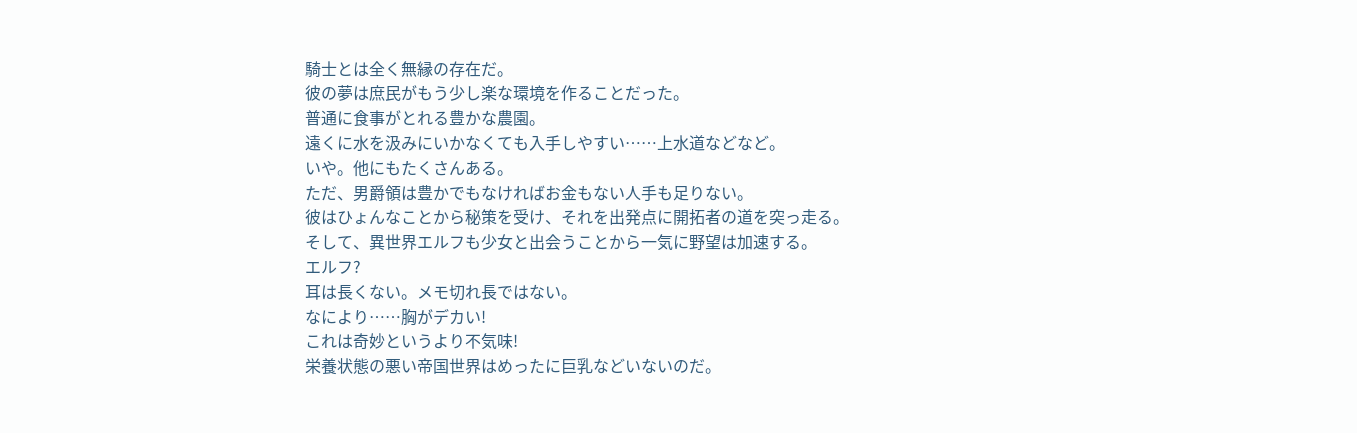騎士とは全く無縁の存在だ。
彼の夢は庶民がもう少し楽な環境を作ることだった。
普通に食事がとれる豊かな農園。
遠くに水を汲みにいかなくても入手しやすい……上水道などなど。
いや。他にもたくさんある。
ただ、男爵領は豊かでもなければお金もない人手も足りない。
彼はひょんなことから秘策を受け、それを出発点に開拓者の道を突っ走る。
そして、異世界エルフも少女と出会うことから一気に野望は加速する。
エルフ?
耳は長くない。メモ切れ長ではない。
なにより……胸がデカい!
これは奇妙というより不気味!
栄養状態の悪い帝国世界はめったに巨乳などいないのだ。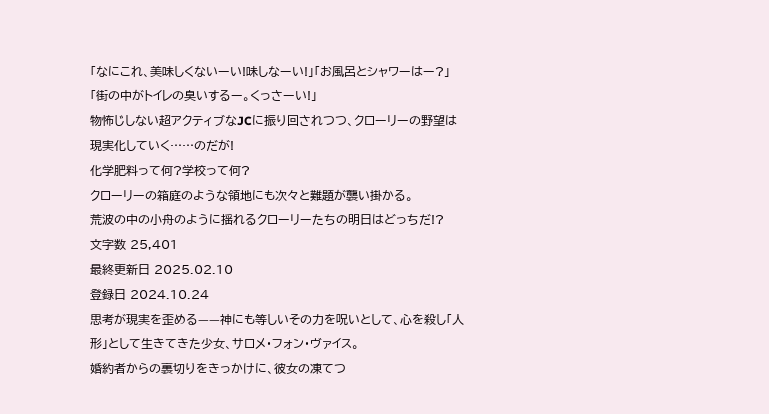「なにこれ、美味しくないーい!味しなーい!」「お風呂とシャワーはー?」「街の中がトイレの臭いするー。くっさーい!」
物怖じしない超アクティブなJCに振り回されつつ、クローリーの野望は現実化していく……のだが!
化学肥料って何?学校って何?
クローリーの箱庭のような領地にも次々と難題が襲い掛かる。
荒波の中の小舟のように揺れるクローリーたちの明日はどっちだ!?
文字数 25,401
最終更新日 2025.02.10
登録日 2024.10.24
思考が現実を歪める——神にも等しいその力を呪いとして、心を殺し「人形」として生きてきた少女、サロメ・フォン・ヴァイス。
婚約者からの裏切りをきっかけに、彼女の凍てつ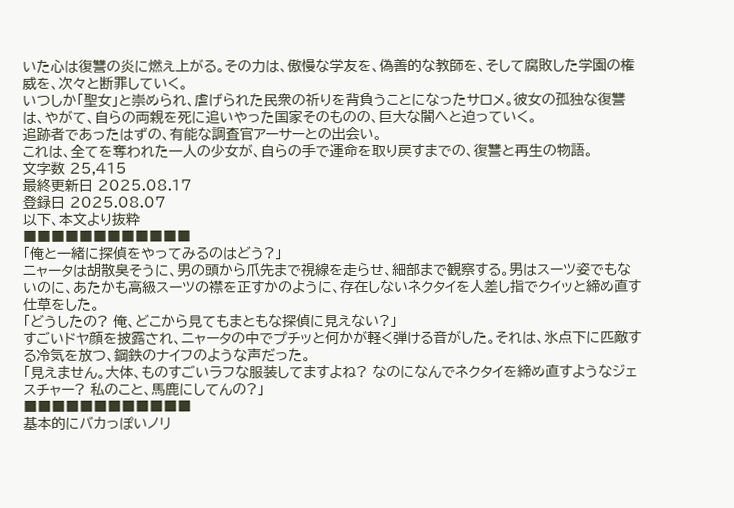いた心は復讐の炎に燃え上がる。その力は、傲慢な学友を、偽善的な教師を、そして腐敗した学園の権威を、次々と断罪していく。
いつしか「聖女」と崇められ、虐げられた民衆の祈りを背負うことになったサロメ。彼女の孤独な復讐は、やがて、自らの両親を死に追いやった国家そのものの、巨大な闇へと迫っていく。
追跡者であったはずの、有能な調査官アーサーとの出会い。
これは、全てを奪われた一人の少女が、自らの手で運命を取り戻すまでの、復讐と再生の物語。
文字数 25,415
最終更新日 2025.08.17
登録日 2025.08.07
以下、本文より抜粋
■■■■■■■■■■■■
「俺と一緒に探偵をやってみるのはどう?」
ニャータは胡散臭そうに、男の頭から爪先まで視線を走らせ、細部まで観察する。男はスーツ姿でもないのに、あたかも高級スーツの襟を正すかのように、存在しないネクタイを人差し指でクイッと締め直す仕草をした。
「どうしたの? 俺、どこから見てもまともな探偵に見えない?」
すごいドヤ顔を披露され、ニャータの中でプチッと何かが軽く弾ける音がした。それは、氷点下に匹敵する冷気を放つ、鋼鉄のナイフのような声だった。
「見えません。大体、ものすごいラフな服装してますよね? なのになんでネクタイを締め直すようなジェスチャー? 私のこと、馬鹿にしてんの?」
■■■■■■■■■■■■
基本的にバカっぽいノリ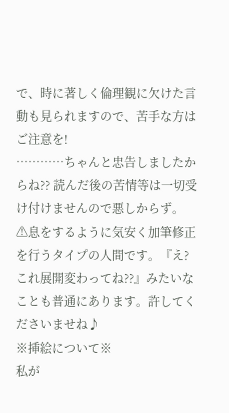で、時に著しく倫理観に欠けた言動も見られますので、苦手な方はご注意を!
…………ちゃんと忠告しましたからね?? 読んだ後の苦情等は一切受け付けませんので悪しからず。
⚠息をするように気安く加筆修正を行うタイプの人間です。『え? これ展開変わってね??』みたいなことも普通にあります。許してくださいませね♪
※挿絵について※
私が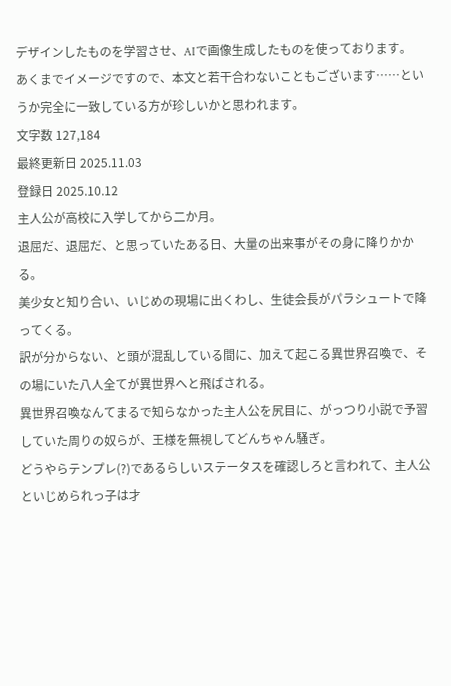デザインしたものを学習させ、AIで画像生成したものを使っております。
あくまでイメージですので、本文と若干合わないこともございます……というか完全に一致している方が珍しいかと思われます。
文字数 127,184
最終更新日 2025.11.03
登録日 2025.10.12
主人公が高校に入学してから二か月。
退屈だ、退屈だ、と思っていたある日、大量の出来事がその身に降りかかる。
美少女と知り合い、いじめの現場に出くわし、生徒会長がパラシュートで降ってくる。
訳が分からない、と頭が混乱している間に、加えて起こる異世界召喚で、その場にいた八人全てが異世界へと飛ばされる。
異世界召喚なんてまるで知らなかった主人公を尻目に、がっつり小説で予習していた周りの奴らが、王様を無視してどんちゃん騒ぎ。
どうやらテンプレ(?)であるらしいステータスを確認しろと言われて、主人公といじめられっ子は才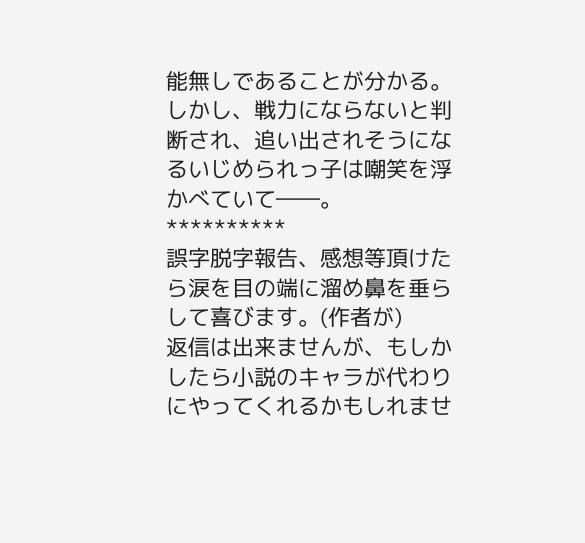能無しであることが分かる。
しかし、戦力にならないと判断され、追い出されそうになるいじめられっ子は嘲笑を浮かべていて――。
**********
誤字脱字報告、感想等頂けたら涙を目の端に溜め鼻を垂らして喜びます。(作者が)
返信は出来ませんが、もしかしたら小説のキャラが代わりにやってくれるかもしれませ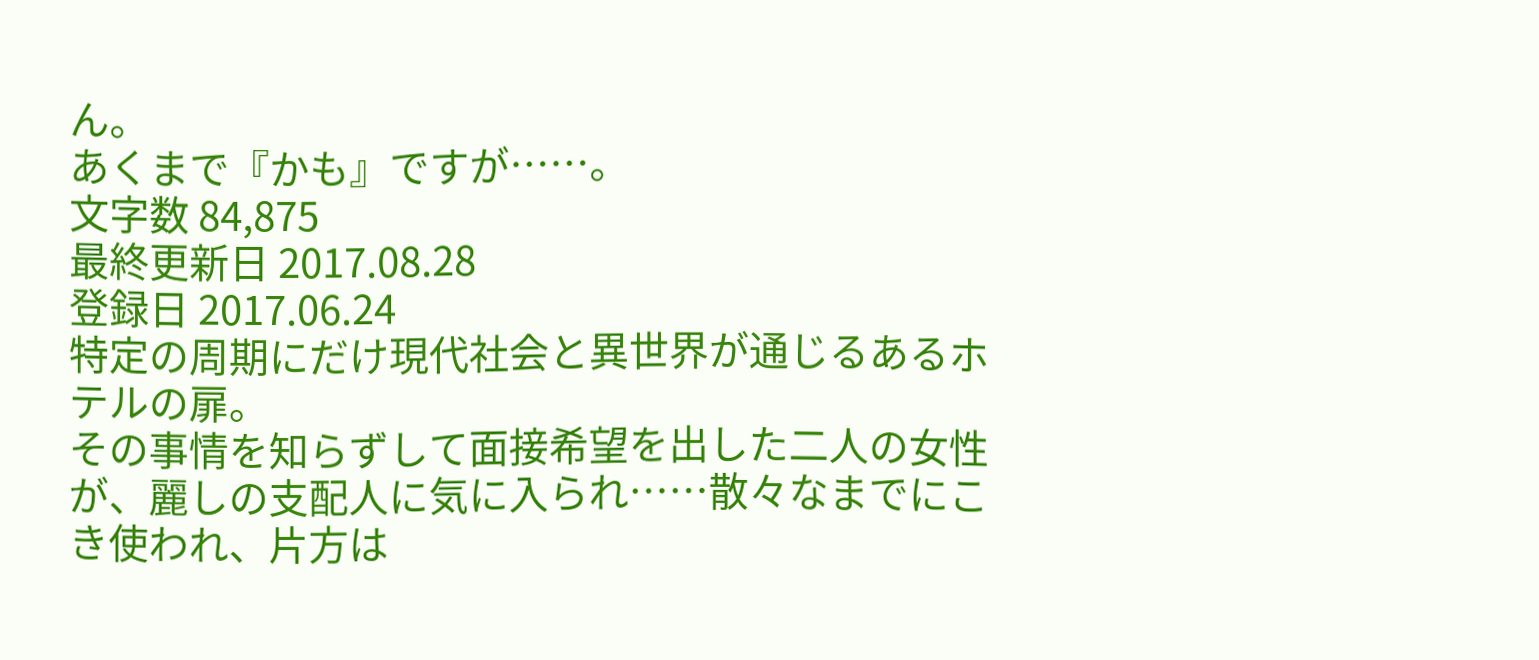ん。
あくまで『かも』ですが……。
文字数 84,875
最終更新日 2017.08.28
登録日 2017.06.24
特定の周期にだけ現代社会と異世界が通じるあるホテルの扉。
その事情を知らずして面接希望を出した二人の女性が、麗しの支配人に気に入られ……散々なまでにこき使われ、片方は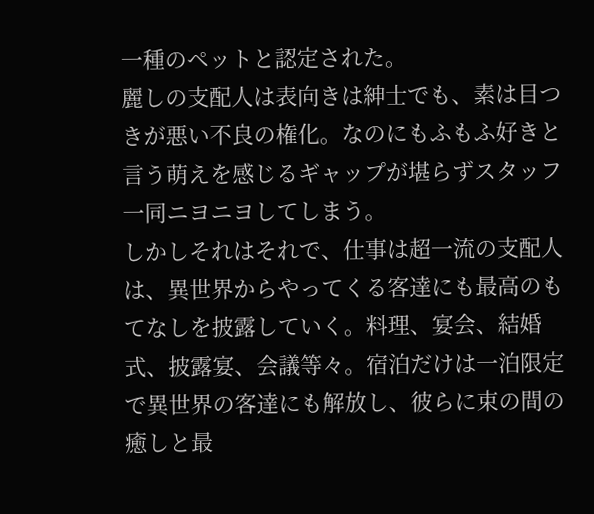一種のペットと認定された。
麗しの支配人は表向きは紳士でも、素は目つきが悪い不良の権化。なのにもふもふ好きと言う萌えを感じるギャップが堪らずスタッフ一同ニヨニヨしてしまう。
しかしそれはそれで、仕事は超一流の支配人は、異世界からやってくる客達にも最高のもてなしを披露していく。料理、宴会、結婚式、披露宴、会議等々。宿泊だけは一泊限定で異世界の客達にも解放し、彼らに束の間の癒しと最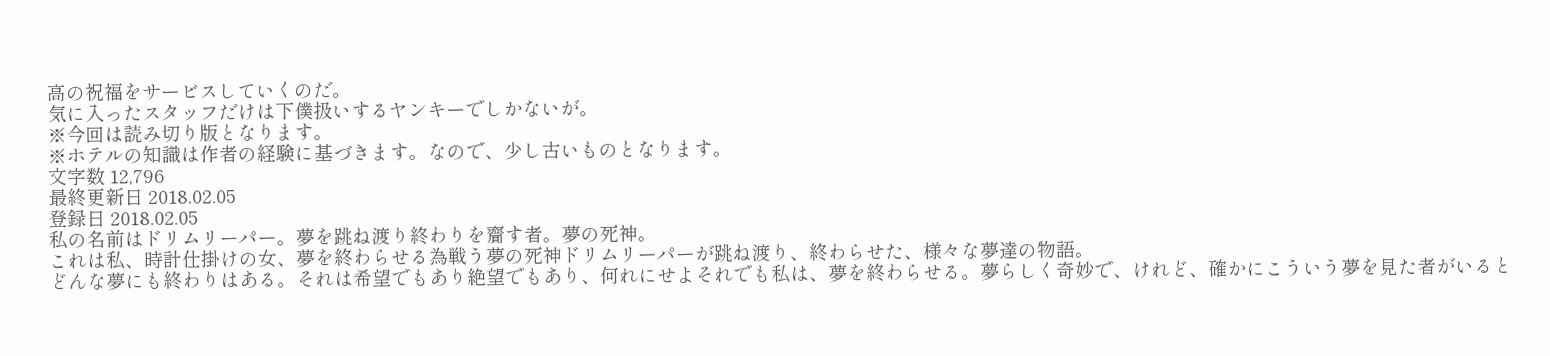高の祝福をサービスしていくのだ。
気に入ったスタッフだけは下僕扱いするヤンキーでしかないが。
※今回は読み切り版となります。
※ホテルの知識は作者の経験に基づきます。なので、少し古いものとなります。
文字数 12,796
最終更新日 2018.02.05
登録日 2018.02.05
私の名前はドリムリーパー。夢を跳ね渡り終わりを齎す者。夢の死神。
これは私、時計仕掛けの女、夢を終わらせる為戦う夢の死神ドリムリーパーが跳ね渡り、終わらせた、様々な夢達の物語。
どんな夢にも終わりはある。それは希望でもあり絶望でもあり、何れにせよそれでも私は、夢を終わらせる。夢らしく奇妙で、けれど、確かにこういう夢を見た者がいると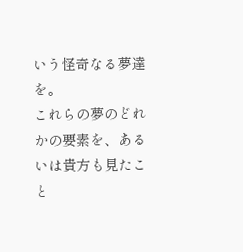いう怪奇なる夢達を。
これらの夢のどれかの要素を、あるいは貴方も見たこと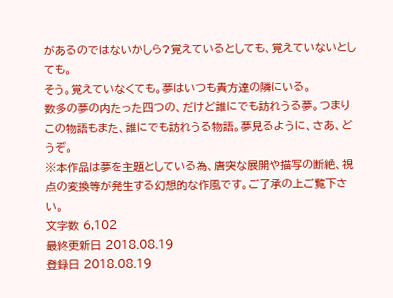があるのではないかしら?覚えているとしても、覚えていないとしても。
そう。覚えていなくても。夢はいつも貴方達の隣にいる。
数多の夢の内たった四つの、だけど誰にでも訪れうる夢。つまりこの物語もまた、誰にでも訪れうる物語。夢見るように、さあ、どうぞ。
※本作品は夢を主題としている為、唐突な展開や描写の断絶、視点の変換等が発生する幻想的な作風です。ご了承の上ご覧下さい。
文字数 6,102
最終更新日 2018.08.19
登録日 2018.08.19